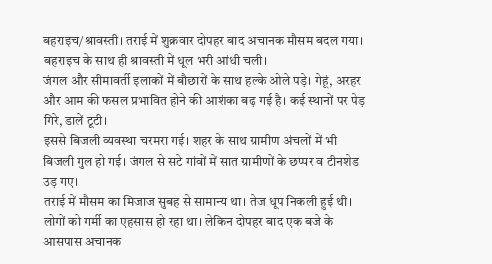बहराइच/श्रावस्ती। तराई में शुक्रवार दोपहर बाद अचानक मौसम बदल गया। बहराइच के साथ ही श्रावस्ती में धूल भरी आंधी चली।
जंगल और सीमावर्ती इलाकों में बौछारों के साथ हल्के ओले पड़े। गेहूं, अरहर और आम की फसल प्रभावित होने की आशंका बढ़ गई है। कई स्थानों पर पेड़ गिरे, डालें टूटी।
इससे बिजली व्यवस्था चरमरा गई। शहर के साथ ग्रामीण अंचलों में भी बिजली गुल हो गई। जंगल से सटे गांवों में सात ग्रामीणों के छप्पर व टीनशेड उड़ गए।
तराई में मौसम का मिजाज सुबह से सामान्य था। तेज धूप निकली हुई थी। लोगों को गर्मी का एहसास हो रहा था। लेकिन दोपहर बाद एक बजे के आसपास अचानक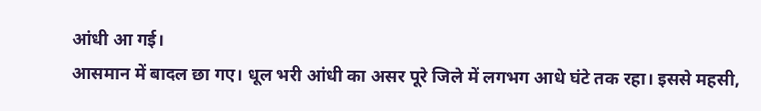आंधी आ गई।
आसमान में बादल छा गए। धूल भरी आंधी का असर पूरे जिले में लगभग आधे घंटे तक रहा। इससे महसी,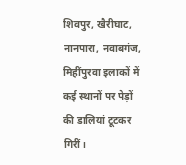शिवपुर, खैरीघाट, नानपारा, नवाबगंज, मिहींपुरवा इलाकों में कई स्थानों पर पेड़ों की डालियां टूटकर गिरीं।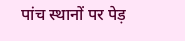पांच स्थानों पर पेड़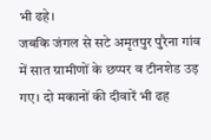भी ढहे।
जबकि जंगल से सटे अमृतपुर पुरैना गांव में सात ग्रामीणों के छप्पर व टीनशेड उड़ गए। दो मकानों की दीवारें भी ढह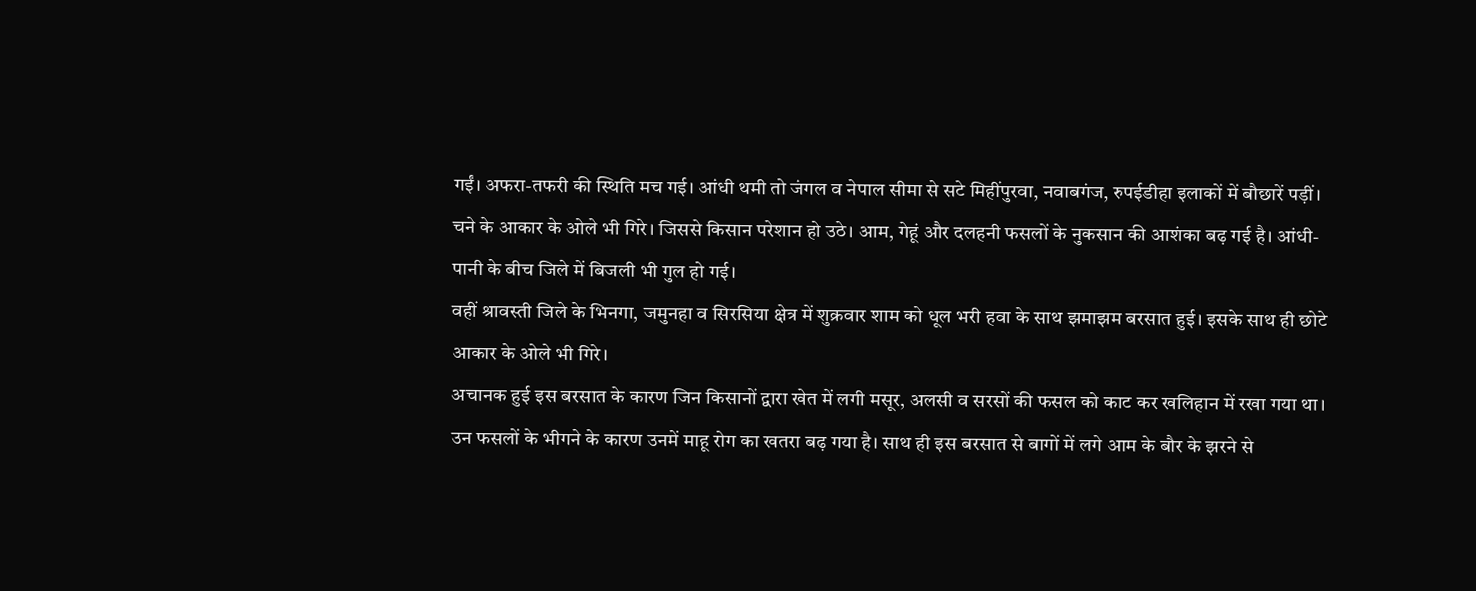गईं। अफरा-तफरी की स्थिति मच गई। आंधी थमी तो जंगल व नेपाल सीमा से सटे मिहींपुरवा, नवाबगंज, रुपईडीहा इलाकों में बौछारें पड़ीं।
चने के आकार के ओले भी गिरे। जिससे किसान परेशान हो उठे। आम, गेहूं और दलहनी फसलों के नुकसान की आशंका बढ़ गई है। आंधी-पानी के बीच जिले में बिजली भी गुल हो गई।
वहीं श्रावस्ती जिले के भिनगा, जमुनहा व सिरसिया क्षेत्र में शुक्रवार शाम को धूल भरी हवा के साथ झमाझम बरसात हुई। इसके साथ ही छोटे आकार के ओले भी गिरे।
अचानक हुई इस बरसात के कारण जिन किसानों द्वारा खेत में लगी मसूर, अलसी व सरसों की फसल को काट कर खलिहान में रखा गया था।
उन फसलों के भीगने के कारण उनमें माहू रोग का खतरा बढ़ गया है। साथ ही इस बरसात से बागों में लगे आम के बौर के झरने से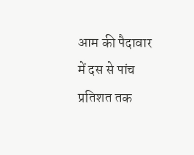आम की पैदावार में दस से पांच प्रतिशत तक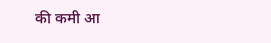की कमी आ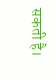सकती है।